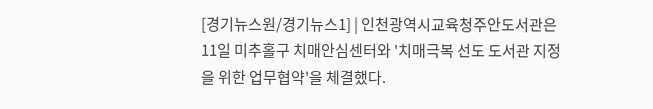[경기뉴스원/경기뉴스1] | 인천광역시교육청주안도서관은 11일 미추홀구 치매안심센터와 '치매극복 선도 도서관 지정을 위한 업무협약'을 체결했다.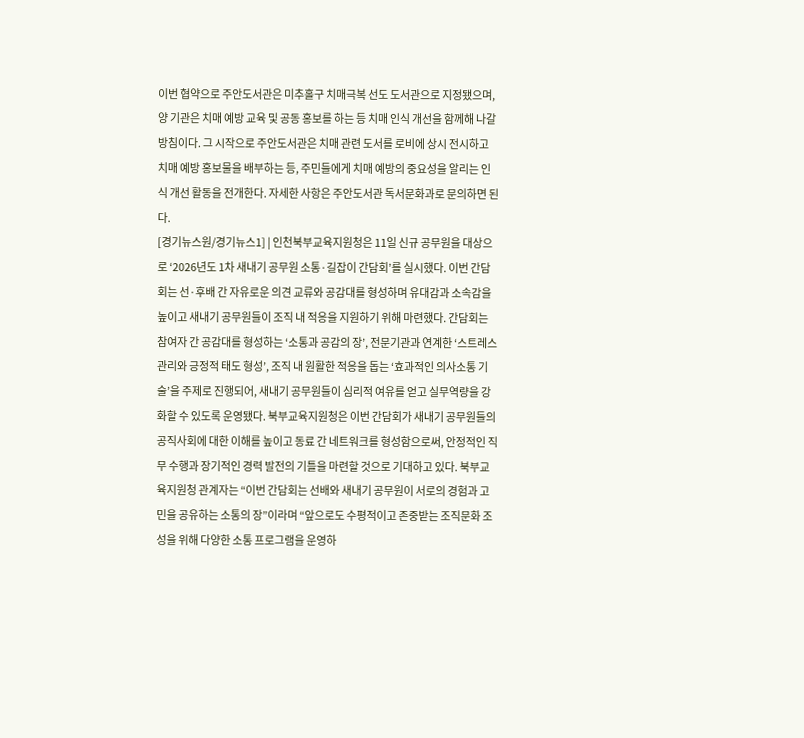이번 협약으로 주안도서관은 미추홀구 치매극복 선도 도서관으로 지정됐으며, 양 기관은 치매 예방 교육 및 공동 홍보를 하는 등 치매 인식 개선을 함께해 나갈 방침이다. 그 시작으로 주안도서관은 치매 관련 도서를 로비에 상시 전시하고 치매 예방 홍보물을 배부하는 등, 주민들에게 치매 예방의 중요성을 알리는 인식 개선 활동을 전개한다. 자세한 사항은 주안도서관 독서문화과로 문의하면 된다.
[경기뉴스원/경기뉴스1] | 인천북부교육지원청은 11일 신규 공무원을 대상으로 ‘2026년도 1차 새내기 공무원 소통·길잡이 간담회’를 실시했다. 이번 간담회는 선·후배 간 자유로운 의견 교류와 공감대를 형성하며 유대감과 소속감을 높이고 새내기 공무원들이 조직 내 적응을 지원하기 위해 마련했다. 간담회는 참여자 간 공감대를 형성하는 ‘소통과 공감의 장’, 전문기관과 연계한 ‘스트레스 관리와 긍정적 태도 형성’, 조직 내 원활한 적응을 돕는 ‘효과적인 의사소통 기술’을 주제로 진행되어, 새내기 공무원들이 심리적 여유를 얻고 실무역량을 강화할 수 있도록 운영됐다. 북부교육지원청은 이번 간담회가 새내기 공무원들의 공직사회에 대한 이해를 높이고 동료 간 네트워크를 형성함으로써, 안정적인 직무 수행과 장기적인 경력 발전의 기틀을 마련할 것으로 기대하고 있다. 북부교육지원청 관계자는 “이번 간담회는 선배와 새내기 공무원이 서로의 경험과 고민을 공유하는 소통의 장”이라며 “앞으로도 수평적이고 존중받는 조직문화 조성을 위해 다양한 소통 프로그램을 운영하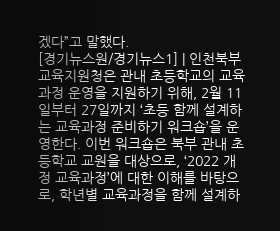겠다”고 말했다.
[경기뉴스원/경기뉴스1] | 인천북부교육지원청은 관내 초등학교의 교육과정 운영을 지원하기 위해, 2월 11일부터 27일까지 ‘초등 함께 설계하는 교육과정 준비하기 워크숍’을 운영한다. 이번 워크숍은 북부 관내 초등학교 교원을 대상으로, ‘2022 개정 교육과정’에 대한 이해를 바탕으로, 학년별 교육과정을 함께 설계하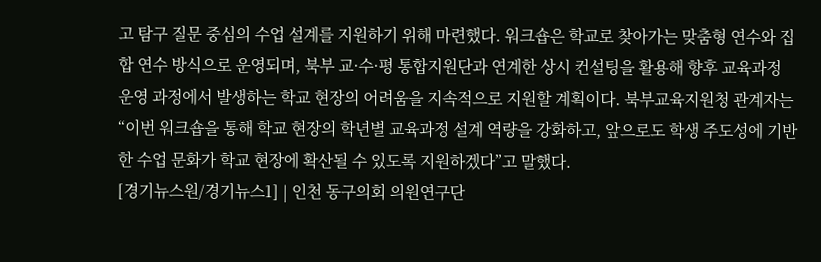고 탐구 질문 중심의 수업 설계를 지원하기 위해 마련했다. 워크숍은 학교로 찾아가는 맞춤형 연수와 집합 연수 방식으로 운영되며, 북부 교·수·평 통합지원단과 연계한 상시 컨설팅을 활용해 향후 교육과정 운영 과정에서 발생하는 학교 현장의 어려움을 지속적으로 지원할 계획이다. 북부교육지원청 관계자는 “이번 워크숍을 통해 학교 현장의 학년별 교육과정 설계 역량을 강화하고, 앞으로도 학생 주도성에 기반한 수업 문화가 학교 현장에 확산될 수 있도록 지원하겠다”고 말했다.
[경기뉴스원/경기뉴스1] | 인천 동구의회 의원연구단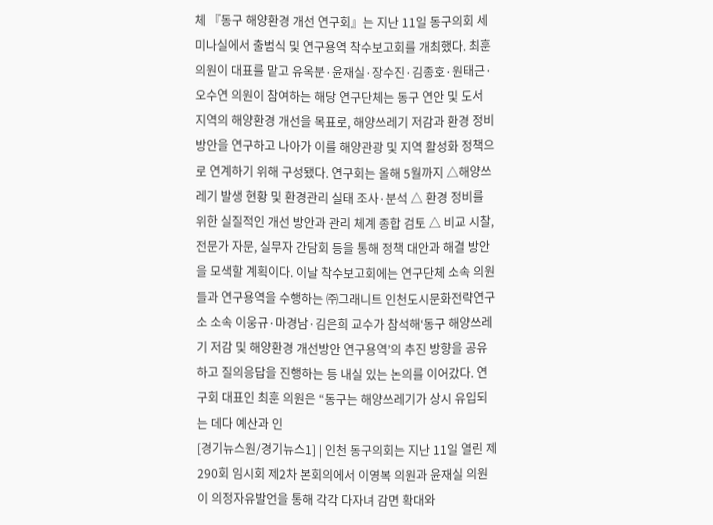체 『동구 해양환경 개선 연구회』는 지난 11일 동구의회 세미나실에서 출범식 및 연구용역 착수보고회를 개최했다. 최훈 의원이 대표를 맡고 유옥분·윤재실·장수진·김종호·원태근·오수연 의원이 참여하는 해당 연구단체는 동구 연안 및 도서 지역의 해양환경 개선을 목표로, 해양쓰레기 저감과 환경 정비 방안을 연구하고 나아가 이를 해양관광 및 지역 활성화 정책으로 연계하기 위해 구성됐다. 연구회는 올해 5월까지 △해양쓰레기 발생 현황 및 환경관리 실태 조사·분석 △ 환경 정비를 위한 실질적인 개선 방안과 관리 체계 종합 검토 △ 비교 시찰, 전문가 자문, 실무자 간담회 등을 통해 정책 대안과 해결 방안을 모색할 계획이다. 이날 착수보고회에는 연구단체 소속 의원들과 연구용역을 수행하는 ㈜그래니트 인천도시문화전략연구소 소속 이웅규·마경남·김은희 교수가 참석해‘동구 해양쓰레기 저감 및 해양환경 개선방안 연구용역’의 추진 방향을 공유하고 질의응답을 진행하는 등 내실 있는 논의를 이어갔다. 연구회 대표인 최훈 의원은 “동구는 해양쓰레기가 상시 유입되는 데다 예산과 인
[경기뉴스원/경기뉴스1] | 인천 동구의회는 지난 11일 열린 제290회 임시회 제2차 본회의에서 이영복 의원과 윤재실 의원이 의정자유발언을 통해 각각 다자녀 감면 확대와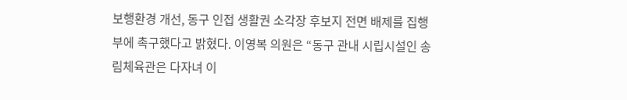보행환경 개선, 동구 인접 생활권 소각장 후보지 전면 배제를 집행부에 촉구했다고 밝혔다. 이영복 의원은 “동구 관내 시립시설인 송림체육관은 다자녀 이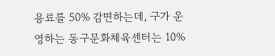용료를 50% 감면하는데, 구가 운영하는 동구문화체육센터는 10%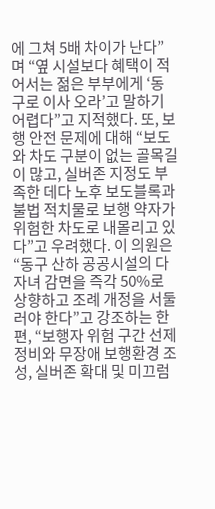에 그쳐 5배 차이가 난다”며 “옆 시설보다 혜택이 적어서는 젊은 부부에게 ‘동구로 이사 오라’고 말하기 어렵다”고 지적했다. 또, 보행 안전 문제에 대해 “보도와 차도 구분이 없는 골목길이 많고, 실버존 지정도 부족한 데다 노후 보도블록과 불법 적치물로 보행 약자가 위험한 차도로 내몰리고 있다”고 우려했다. 이 의원은 “동구 산하 공공시설의 다자녀 감면을 즉각 50%로 상향하고 조례 개정을 서둘러야 한다”고 강조하는 한편, “보행자 위험 구간 선제 정비와 무장애 보행환경 조성, 실버존 확대 및 미끄럼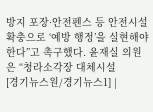방지 포장·안전펜스 등 안전시설 확충으로 ‘예방 행정’을 실현해야 한다”고 촉구했다. 윤재실 의원은 “청라소각장 대체시설
[경기뉴스원/경기뉴스1] |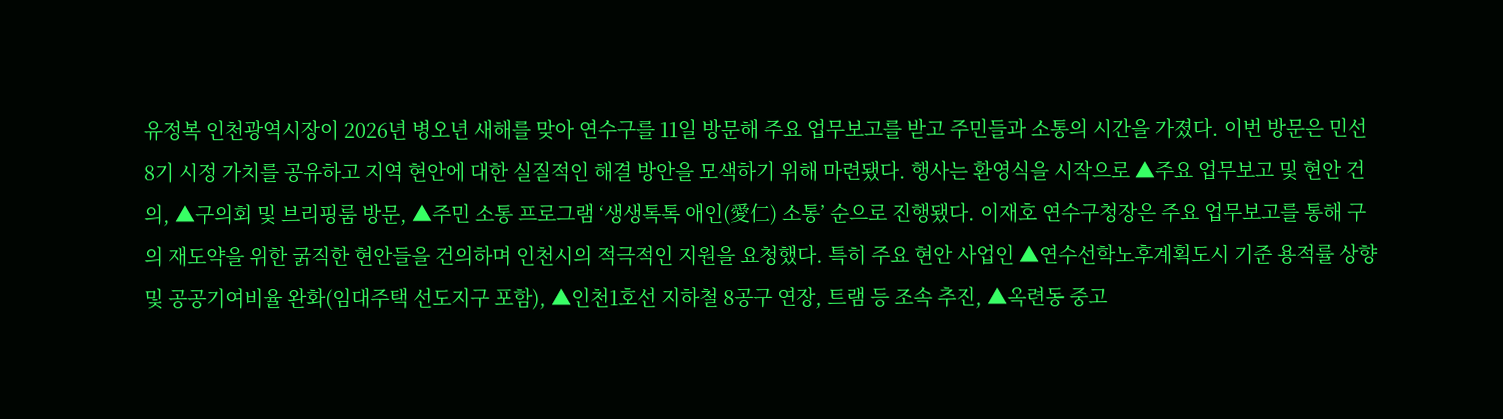유정복 인천광역시장이 2026년 병오년 새해를 맞아 연수구를 11일 방문해 주요 업무보고를 받고 주민들과 소통의 시간을 가졌다. 이번 방문은 민선 8기 시정 가치를 공유하고 지역 현안에 대한 실질적인 해결 방안을 모색하기 위해 마련됐다. 행사는 환영식을 시작으로 ▲주요 업무보고 및 현안 건의, ▲구의회 및 브리핑룸 방문, ▲주민 소통 프로그램 ‘생생톡톡 애인(愛仁) 소통’ 순으로 진행됐다. 이재호 연수구청장은 주요 업무보고를 통해 구의 재도약을 위한 굵직한 현안들을 건의하며 인천시의 적극적인 지원을 요청했다. 특히 주요 현안 사업인 ▲연수선학노후계획도시 기준 용적률 상향 및 공공기여비율 완화(임대주택 선도지구 포함), ▲인천1호선 지하철 8공구 연장, 트램 등 조속 추진, ▲옥련동 중고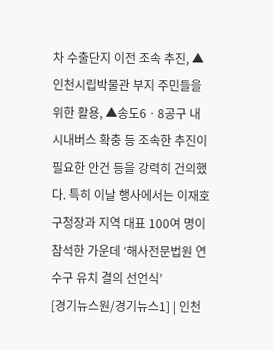차 수출단지 이전 조속 추진, ▲인천시립박물관 부지 주민들을 위한 활용, ▲송도6ㆍ8공구 내 시내버스 확충 등 조속한 추진이 필요한 안건 등을 강력히 건의했다. 특히 이날 행사에서는 이재호 구청장과 지역 대표 100여 명이 참석한 가운데 ‘해사전문법원 연수구 유치 결의 선언식’
[경기뉴스원/경기뉴스1] | 인천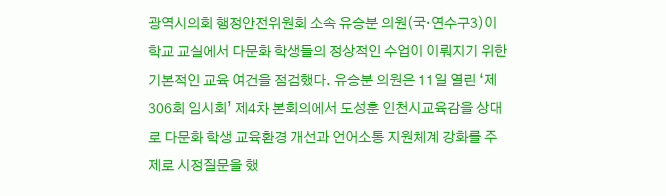광역시의회 행정안전위원회 소속 유승분 의원(국·연수구3)이 학교 교실에서 다문화 학생들의 정상적인 수업이 이뤄지기 위한 기본적인 교육 여건을 점검했다. 유승분 의원은 11일 열린 ‘제306회 임시회’ 제4차 본회의에서 도성훈 인천시교육감을 상대로 다문화 학생 교육환경 개선과 언어소통 지원체계 강화를 주제로 시정질문을 했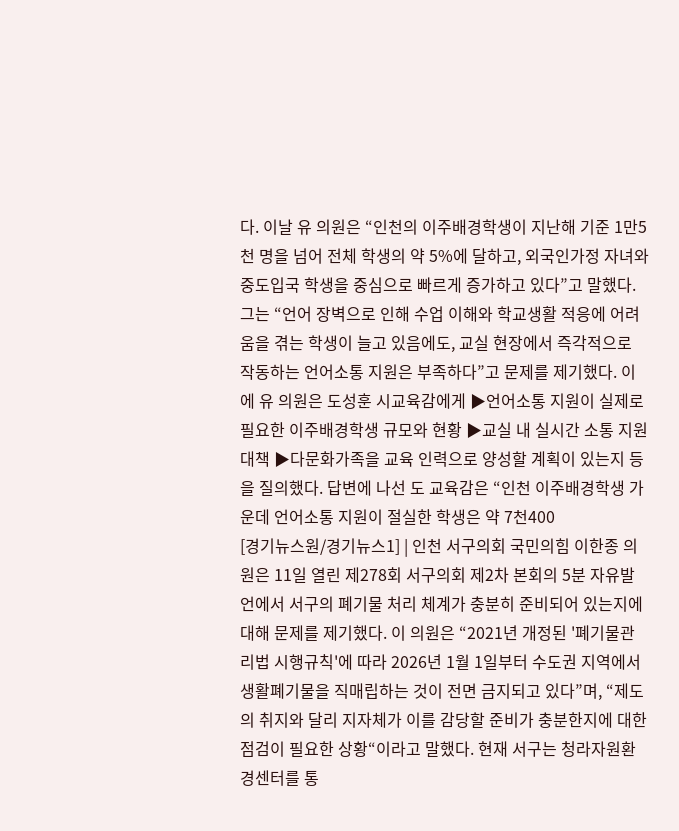다. 이날 유 의원은 “인천의 이주배경학생이 지난해 기준 1만5천 명을 넘어 전체 학생의 약 5%에 달하고, 외국인가정 자녀와 중도입국 학생을 중심으로 빠르게 증가하고 있다”고 말했다. 그는 “언어 장벽으로 인해 수업 이해와 학교생활 적응에 어려움을 겪는 학생이 늘고 있음에도, 교실 현장에서 즉각적으로 작동하는 언어소통 지원은 부족하다”고 문제를 제기했다. 이에 유 의원은 도성훈 시교육감에게 ▶언어소통 지원이 실제로 필요한 이주배경학생 규모와 현황 ▶교실 내 실시간 소통 지원 대책 ▶다문화가족을 교육 인력으로 양성할 계획이 있는지 등을 질의했다. 답변에 나선 도 교육감은 “인천 이주배경학생 가운데 언어소통 지원이 절실한 학생은 약 7천400
[경기뉴스원/경기뉴스1] | 인천 서구의회 국민의힘 이한종 의원은 11일 열린 제278회 서구의회 제2차 본회의 5분 자유발언에서 서구의 폐기물 처리 체계가 충분히 준비되어 있는지에 대해 문제를 제기했다. 이 의원은 “2021년 개정된 '폐기물관리법 시행규칙'에 따라 2026년 1월 1일부터 수도권 지역에서 생활폐기물을 직매립하는 것이 전면 금지되고 있다”며, “제도의 취지와 달리 지자체가 이를 감당할 준비가 충분한지에 대한 점검이 필요한 상황“이라고 말했다. 현재 서구는 청라자원환경센터를 통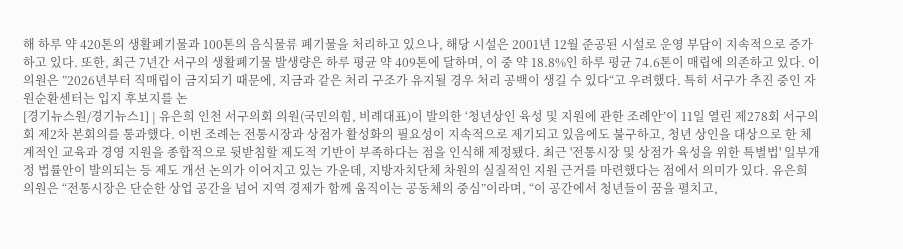해 하루 약 420톤의 생활폐기물과 100톤의 음식물류 폐기물을 처리하고 있으나, 해당 시설은 2001년 12월 준공된 시설로 운영 부담이 지속적으로 증가하고 있다. 또한, 최근 7년간 서구의 생활폐기물 발생량은 하루 평균 약 409톤에 달하며, 이 중 약 18.8%인 하루 평균 74.6톤이 매립에 의존하고 있다. 이 의원은 ”2026년부터 직매립이 금지되기 때문에, 지금과 같은 처리 구조가 유지될 경우 처리 공백이 생길 수 있다“고 우려했다. 특히 서구가 추진 중인 자원순환센터는 입지 후보지를 논
[경기뉴스원/경기뉴스1] | 유은희 인천 서구의회 의원(국민의힘, 비례대표)이 발의한 ‘청년상인 육성 및 지원에 관한 조례안’이 11일 열린 제278회 서구의회 제2차 본회의를 통과했다. 이번 조례는 전통시장과 상점가 활성화의 필요성이 지속적으로 제기되고 있음에도 불구하고, 청년 상인을 대상으로 한 체계적인 교육과 경영 지원을 종합적으로 뒷받침할 제도적 기반이 부족하다는 점을 인식해 제정됐다. 최근 '전통시장 및 상점가 육성을 위한 특별법' 일부개정 법률안이 발의되는 등 제도 개선 논의가 이어지고 있는 가운데, 지방자치단체 차원의 실질적인 지원 근거를 마련했다는 점에서 의미가 있다. 유은희 의원은 “전통시장은 단순한 상업 공간을 넘어 지역 경제가 함께 움직이는 공동체의 중심”이라며, “이 공간에서 청년들이 꿈을 펼치고,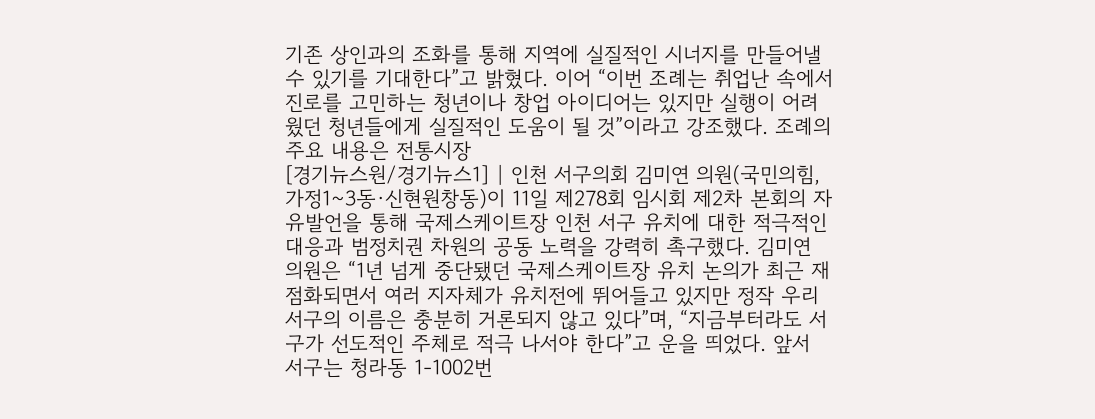기존 상인과의 조화를 통해 지역에 실질적인 시너지를 만들어낼 수 있기를 기대한다”고 밝혔다. 이어 “이번 조례는 취업난 속에서 진로를 고민하는 청년이나 창업 아이디어는 있지만 실행이 어려웠던 청년들에게 실질적인 도움이 될 것”이라고 강조했다. 조례의 주요 내용은 전통시장
[경기뉴스원/경기뉴스1] | 인천 서구의회 김미연 의원(국민의힘, 가정1~3동·신현원창동)이 11일 제278회 임시회 제2차 본회의 자유발언을 통해 국제스케이트장 인천 서구 유치에 대한 적극적인 대응과 범정치권 차원의 공동 노력을 강력히 촉구했다. 김미연 의원은 “1년 넘게 중단됐던 국제스케이트장 유치 논의가 최근 재점화되면서 여러 지자체가 유치전에 뛰어들고 있지만 정작 우리 서구의 이름은 충분히 거론되지 않고 있다”며, “지금부터라도 서구가 선도적인 주체로 적극 나서야 한다”고 운을 띄었다. 앞서 서구는 청라동 1-1002번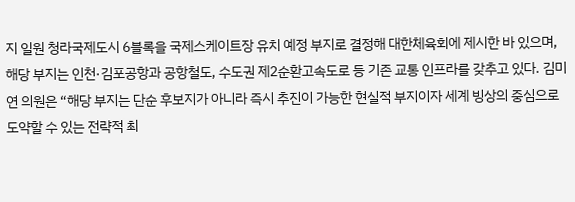지 일원 청라국제도시 6블록을 국제스케이트장 유치 예정 부지로 결정해 대한체육회에 제시한 바 있으며, 해당 부지는 인천·김포공항과 공항철도, 수도권 제2순환고속도로 등 기존 교통 인프라를 갖추고 있다. 김미연 의원은 “해당 부지는 단순 후보지가 아니라 즉시 추진이 가능한 현실적 부지이자 세계 빙상의 중심으로 도약할 수 있는 전략적 최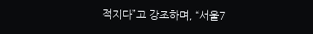적지다”고 강조하며, “서울7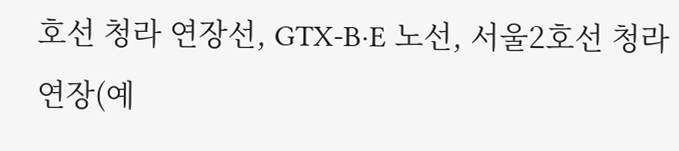호선 청라 연장선, GTX-B·E 노선, 서울2호선 청라 연장(예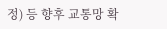정) 등 향후 교통망 확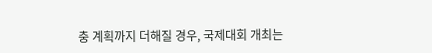충 계획까지 더해질 경우, 국제대회 개최는